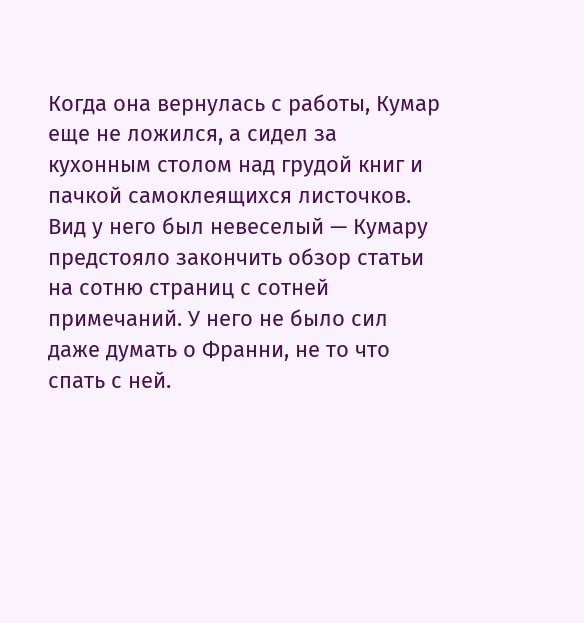Когда она вернулась с работы, Кумар еще не ложился, а сидел за кухонным столом над грудой книг и пачкой самоклеящихся листочков. Вид у него был невеселый — Кумару предстояло закончить обзор статьи на сотню страниц с сотней примечаний. У него не было сил даже думать о Франни, не то что спать с ней.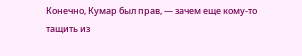Конечно, Кумар был прав, — зачем еще кому-то тащить из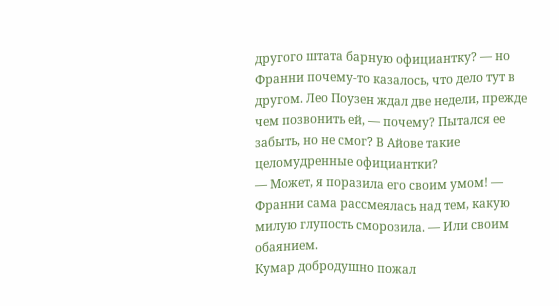другого штата барную официантку? — но Франни почему-то казалось, что дело тут в другом. Лео Поузен ждал две недели, прежде чем позвонить ей, — почему? Пытался ее забыть, но не смог? В Айове такие целомудренные официантки?
— Может, я поразила его своим умом! — Франни сама рассмеялась над тем, какую милую глупость сморозила. — Или своим обаянием.
Кумар добродушно пожал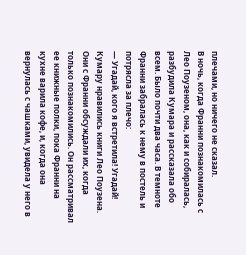плечами, но ничего не сказал.
В ночь, когда Франни познакомилась с Лео Поузеном, она, как и собиралась, разбудила Кумара и рассказала обо всем. Было почти два часа. В темноте Франни забралась к нему в постель и потрясла за плечо:
— Угадай, кого я встретила! Угадай!
Кумару нравились книги Лео Поузена. Они с Франни обсуждали их, когда только познакомились. Он рассматривал ее книжные полки, пока Франни на кухне варила кофе, и, когда она вернулась с чашками, увидела у него в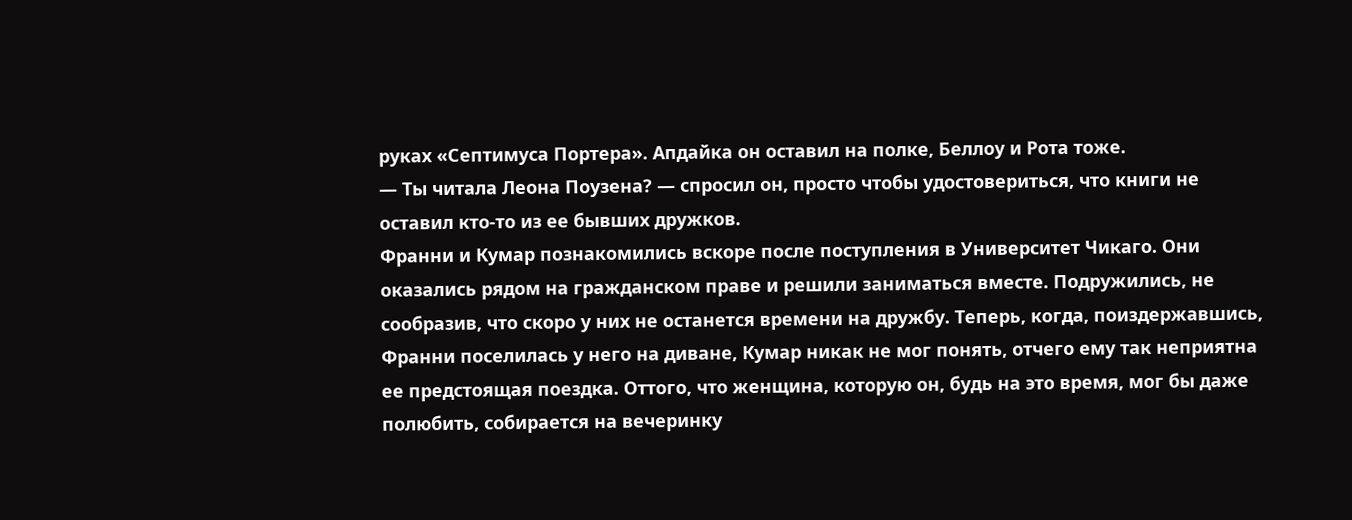руках «Септимуса Портера». Апдайка он оставил на полке, Беллоу и Рота тоже.
— Ты читала Леона Поузена? — спросил он, просто чтобы удостовериться, что книги не оставил кто-то из ее бывших дружков.
Франни и Кумар познакомились вскоре после поступления в Университет Чикаго. Они оказались рядом на гражданском праве и решили заниматься вместе. Подружились, не сообразив, что скоро у них не останется времени на дружбу. Теперь, когда, поиздержавшись, Франни поселилась у него на диване, Кумар никак не мог понять, отчего ему так неприятна ее предстоящая поездка. Оттого, что женщина, которую он, будь на это время, мог бы даже полюбить, собирается на вечеринку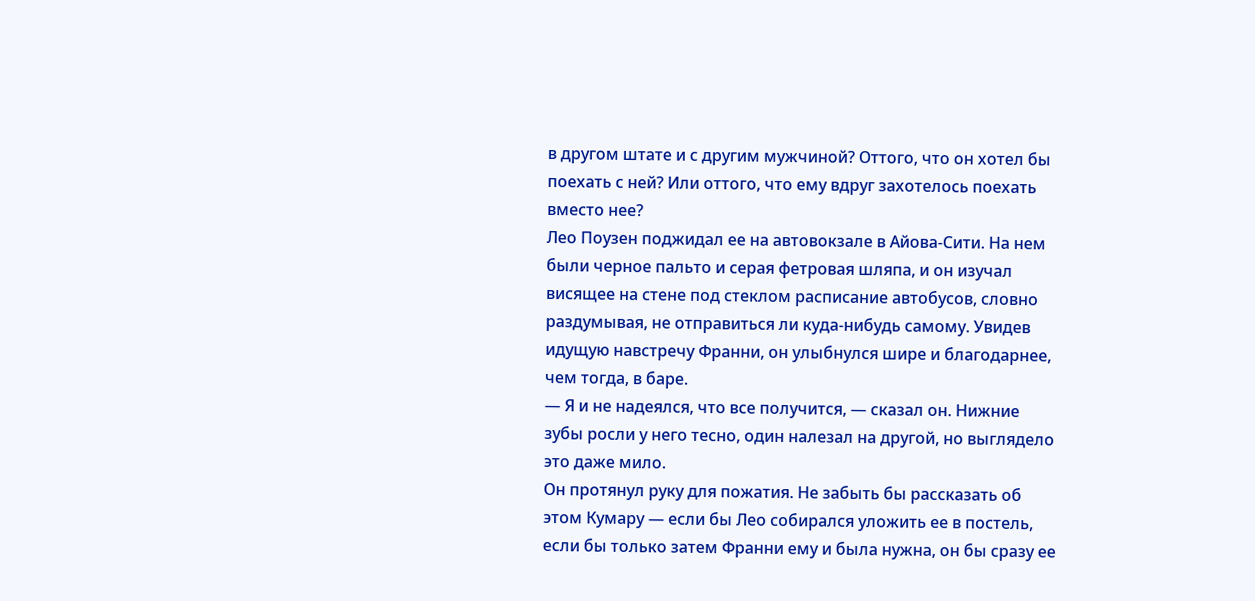в другом штате и с другим мужчиной? Оттого, что он хотел бы поехать с ней? Или оттого, что ему вдруг захотелось поехать вместо нее?
Лео Поузен поджидал ее на автовокзале в Айова-Сити. На нем были черное пальто и серая фетровая шляпа, и он изучал висящее на стене под стеклом расписание автобусов, словно раздумывая, не отправиться ли куда-нибудь самому. Увидев идущую навстречу Франни, он улыбнулся шире и благодарнее, чем тогда, в баре.
— Я и не надеялся, что все получится, — сказал он. Нижние зубы росли у него тесно, один налезал на другой, но выглядело это даже мило.
Он протянул руку для пожатия. Не забыть бы рассказать об этом Кумару — если бы Лео собирался уложить ее в постель, если бы только затем Франни ему и была нужна, он бы сразу ее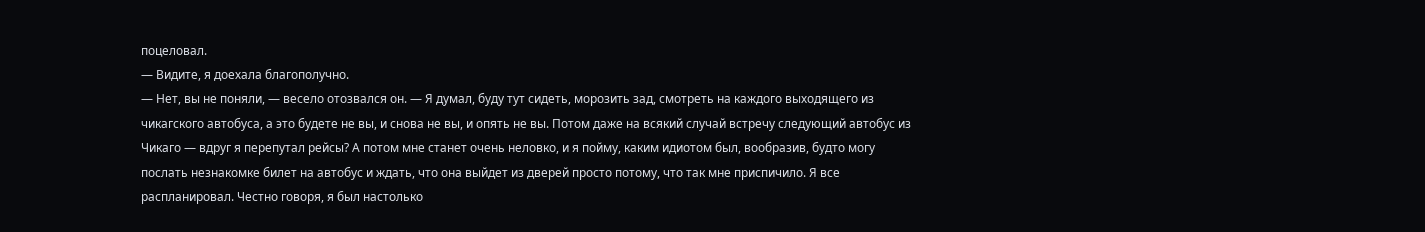поцеловал.
— Видите, я доехала благополучно.
— Нет, вы не поняли, — весело отозвался он. — Я думал, буду тут сидеть, морозить зад, смотреть на каждого выходящего из чикагского автобуса, а это будете не вы, и снова не вы, и опять не вы. Потом даже на всякий случай встречу следующий автобус из Чикаго — вдруг я перепутал рейсы? А потом мне станет очень неловко, и я пойму, каким идиотом был, вообразив, будто могу послать незнакомке билет на автобус и ждать, что она выйдет из дверей просто потому, что так мне приспичило. Я все распланировал. Честно говоря, я был настолько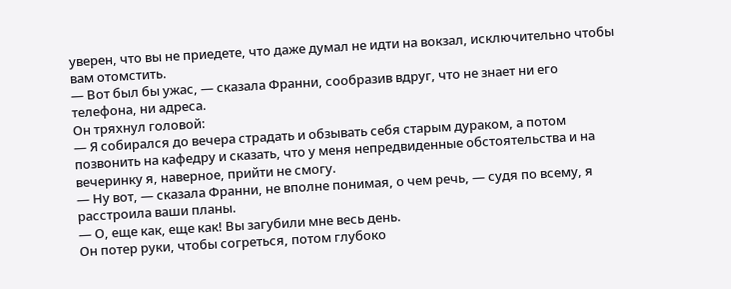уверен, что вы не приедете, что даже думал не идти на вокзал, исключительно чтобы вам отомстить.
— Вот был бы ужас, — сказала Франни, сообразив вдруг, что не знает ни его телефона, ни адреса.
Он тряхнул головой:
— Я собирался до вечера страдать и обзывать себя старым дураком, а потом позвонить на кафедру и сказать, что у меня непредвиденные обстоятельства и на вечеринку я, наверное, прийти не смогу.
— Ну вот, — сказала Франни, не вполне понимая, о чем речь, — судя по всему, я расстроила ваши планы.
— О, еще как, еще как! Вы загубили мне весь день.
Он потер руки, чтобы согреться, потом глубоко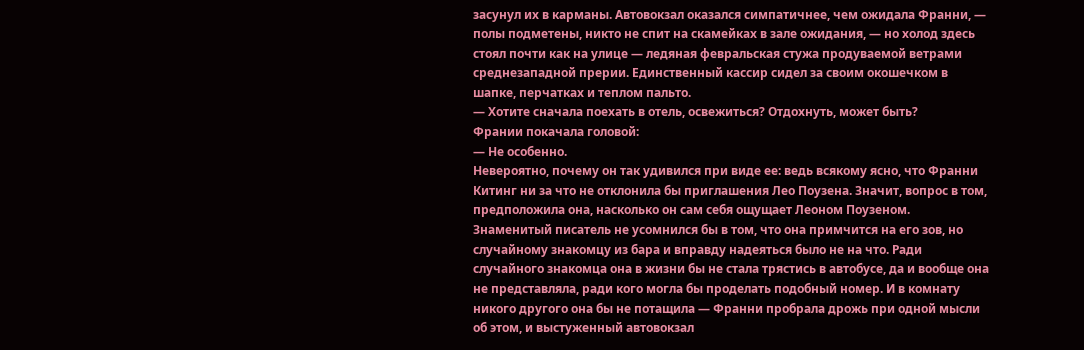засунул их в карманы. Автовокзал оказался симпатичнее, чем ожидала Франни, — полы подметены, никто не спит на скамейках в зале ожидания, — но холод здесь стоял почти как на улице — ледяная февральская стужа продуваемой ветрами среднезападной прерии. Единственный кассир сидел за своим окошечком в шапке, перчатках и теплом пальто.
— Хотите сначала поехать в отель, освежиться? Отдохнуть, может быть?
Франии покачала головой:
— Не особенно.
Невероятно, почему он так удивился при виде ее: ведь всякому ясно, что Франни Китинг ни за что не отклонила бы приглашения Лео Поузена. Значит, вопрос в том, предположила она, насколько он сам себя ощущает Леоном Поузеном. Знаменитый писатель не усомнился бы в том, что она примчится на его зов, но случайному знакомцу из бара и вправду надеяться было не на что. Ради случайного знакомца она в жизни бы не стала трястись в автобусе, да и вообще она не представляла, ради кого могла бы проделать подобный номер. И в комнату никого другого она бы не потащила — Франни пробрала дрожь при одной мысли об этом, и выстуженный автовокзал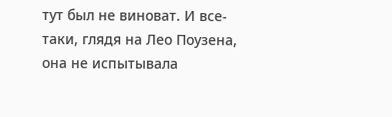тут был не виноват. И все-таки, глядя на Лео Поузена, она не испытывала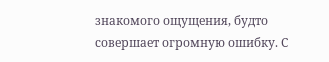знакомого ощущения, будто совершает огромную ошибку. С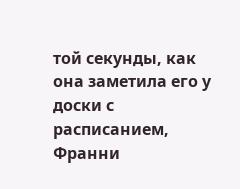той секунды, как она заметила его у доски с расписанием, Франни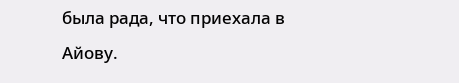была рада, что приехала в Айову.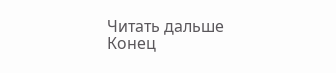Читать дальше
Конец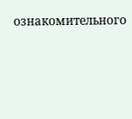ознакомительного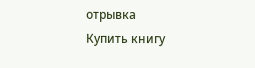отрывка
Купить книгу